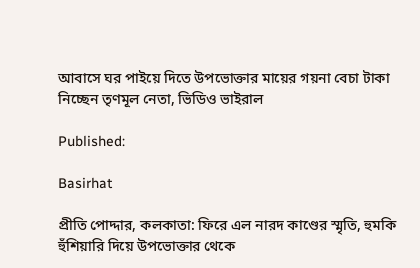আবাসে ঘর পাইয়ে দিতে উপভোক্তার মায়ের গয়না বেচা টাকা নিচ্ছেন তৃণমূল নেতা, ভিডিও ভাইরাল

Published:

Basirhat

প্রীতি পোদ্দার, কলকাতা: ফিরে এল নারদ কাণ্ডের স্মৃতি, হুমকি হুঁশিয়ারি দিয়ে উপভোক্তার থেকে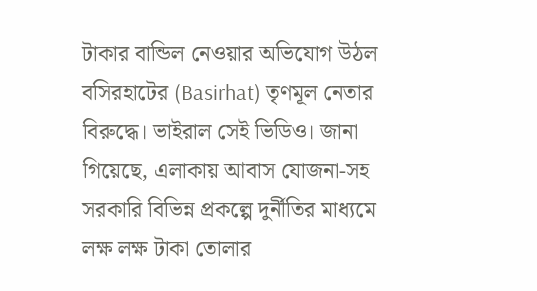টাকার বান্ডিল নেওয়ার অভিযোগ উঠল বসিরহাটের (Basirhat) তৃণমূল নেতার বিরুদ্ধে। ভাইরাল সেই ভিডিও। জানা গিয়েছে, এলাকায় আবাস যোজনা-সহ সরকারি বিভিন্ন প্রকল্পে দুর্নীতির মাধ্যমে লক্ষ লক্ষ টাকা তোলার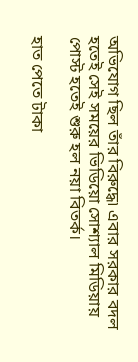অভিযোগ ছিল তাঁর বিরুদ্ধে৷ এবার সরকার বদল হতেই সেই সময়ের ভিডিয়ো সোশ্যাল মিডিয়ায় পোস্ট হতেই শুরু হল নয়া বিতর্ক।

হাত পেতে টাকা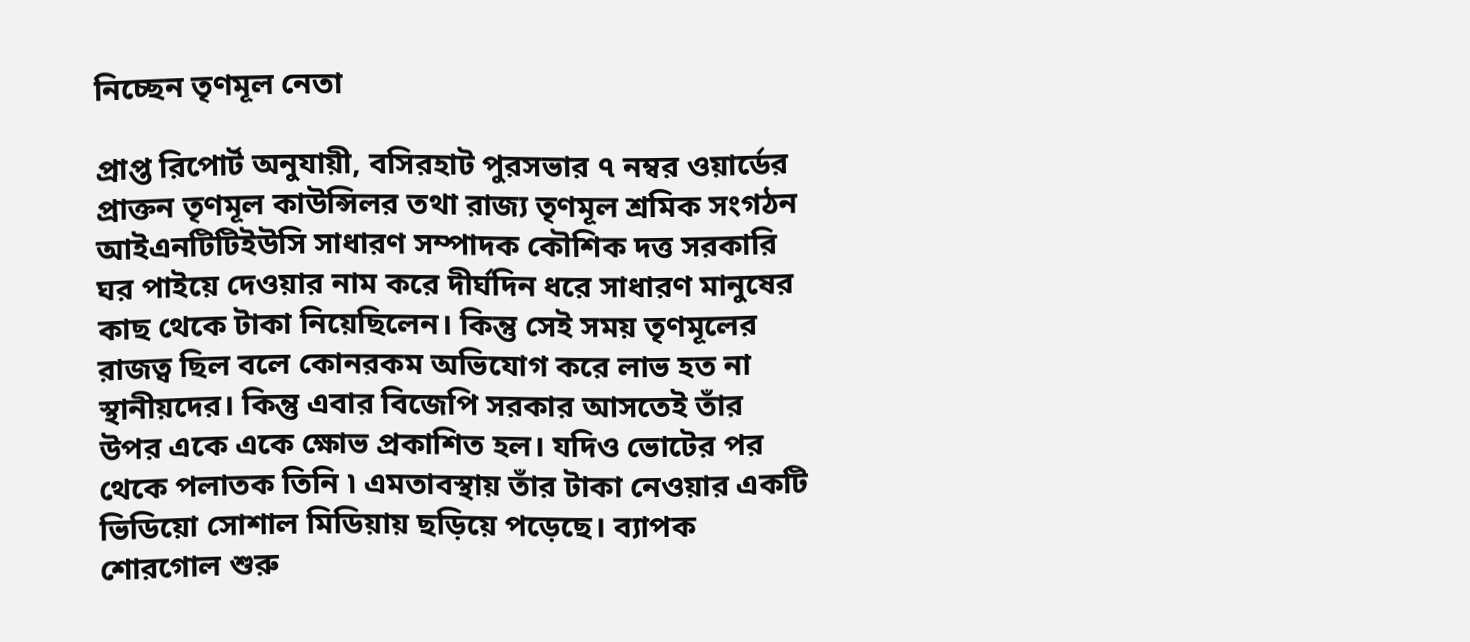নিচ্ছেন তৃণমূল নেতা

প্রাপ্ত রিপোর্ট অনুযায়ী, বসিরহাট পুরসভার ৭ নম্বর ওয়ার্ডের প্রাক্তন তৃণমূল কাউন্সিলর তথা রাজ্য তৃণমূল শ্রমিক সংগঠন আইএনটিটিইউসি সাধারণ সম্পাদক কৌশিক দত্ত সরকারি ঘর পাইয়ে দেওয়ার নাম করে দীর্ঘদিন ধরে সাধারণ মানুষের কাছ থেকে টাকা নিয়েছিলেন। কিন্তু সেই সময় তৃণমূলের রাজত্ব ছিল বলে কোনরকম অভিযোগ করে লাভ হত না স্থানীয়দের। কিন্তু এবার বিজেপি সরকার আসতেই তাঁর উপর একে একে ক্ষোভ প্রকাশিত হল। যদিও ভোটের পর থেকে পলাতক তিনি ৷ এমতাবস্থায় তাঁর টাকা নেওয়ার একটি ভিডিয়ো সোশাল মিডিয়ায় ছড়িয়ে পড়েছে। ব্যাপক শোরগোল শুরু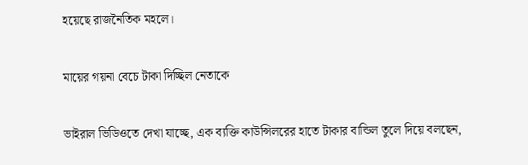হয়েছে রাজনৈতিক মহলে।

মায়ের গয়না বেচে টাকা দিচ্ছিল নেতাকে

ভাইরাল ভিডিওতে দেখা যাচ্ছে, এক ব্যক্তি কাউন্সিলরের হাতে টাকার বান্ডিল তুলে দিয়ে বলছেন,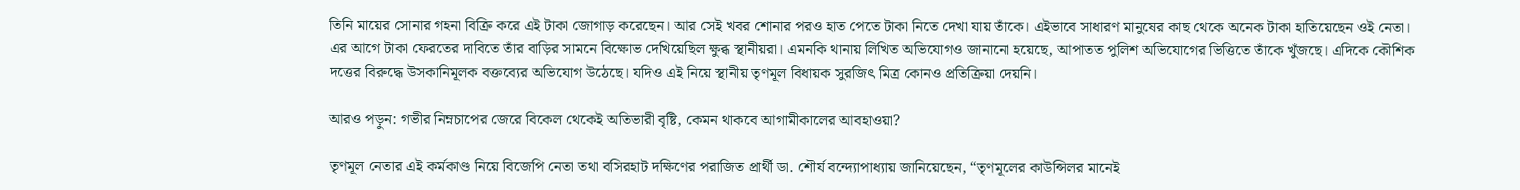তিনি মায়ের সোনার গহনা বিক্রি করে এই টাকা জোগাড় করেছেন। আর সেই খবর শোনার পরও হাত পেতে টাকা নিতে দেখা যায় তাঁকে। এইভাবে সাধারণ মানুষের কাছ থেকে অনেক টাকা হাতিয়েছেন ওই নেতা। এর আগে টাকা ফেরতের দাবিতে তাঁর বাড়ির সামনে বিক্ষোভ দেখিয়েছিল ক্ষুব্ধ স্থানীয়রা। এমনকি থানায় লিখিত অভিযোগও জানানো হয়েছে, আপাতত পুলিশ অভিযোগের ভিত্তিতে তাঁকে খুঁজছে। এদিকে কৌশিক দত্তের বিরুদ্ধে উসকানিমূলক বক্তব্যের অভিযোগ উঠেছে। যদিও এই নিয়ে স্থানীয় তৃণমূল বিধায়ক সুরজিৎ মিত্র কোনও প্রতিক্রিয়া দেয়নি।

আরও পড়ুন: গভীর নিম্নচাপের জেরে বিকেল থেকেই অতিভারী বৃষ্টি, কেমন থাকবে আগামীকালের আবহাওয়া?

তৃণমূল নেতার এই কর্মকাণ্ড নিয়ে বিজেপি নেতা তথা বসিরহাট দক্ষিণের পরাজিত প্রার্থী ডা. শৌর্য বন্দ্যোপাধ্যায় জানিয়েছেন, “তৃণমূলের কাউন্সিলর মানেই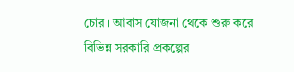চোর । আবাস যোজনা থেকে শুরু করে বিভিন্ন সরকারি প্রকল্পের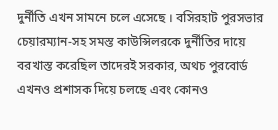দুর্নীতি এখন সামনে চলে এসেছে । বসিরহাট পুরসভার চেয়ারম্যান-সহ সমস্ত কাউন্সিলরকে দুর্নীতির দায়ে বরখাস্ত করেছিল তাদেরই সরকার, অথচ পুরবোর্ড এখনও প্রশাসক দিয়ে চলছে এবং কোনও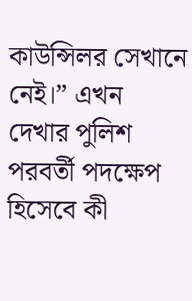কাউন্সিলর সেখানে নেই।” এখন দেখার পুলিশ পরবর্তী পদক্ষেপ হিসেবে কী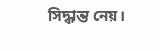সিদ্ধান্ত নেয়।